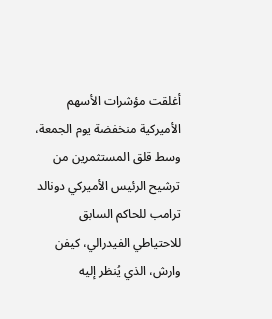أغلقت مؤشرات الأسهم الأميركية منخفضة يوم الجمعة، وسط قلق المستثمرين من ترشيح الرئيس الأميركي دونالد ترامب للحاكم السابق للاحتياطي الفيدرالي، كيفن وارش، الذي يُنظر إليه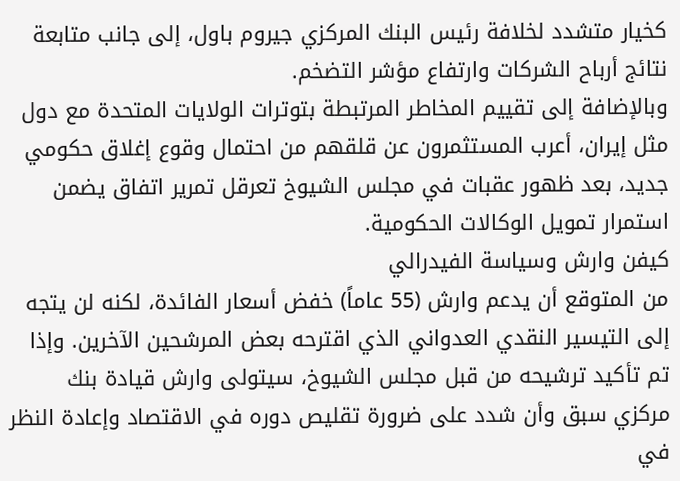كخيار متشدد لخلافة رئيس البنك المركزي جيروم باول، إلى جانب متابعة نتائج أرباح الشركات وارتفاع مؤشر التضخم.
وبالإضافة إلى تقييم المخاطر المرتبطة بتوترات الولايات المتحدة مع دول مثل إيران، أعرب المستثمرون عن قلقهم من احتمال وقوع إغلاق حكومي جديد، بعد ظهور عقبات في مجلس الشيوخ تعرقل تمرير اتفاق يضمن استمرار تمويل الوكالات الحكومية.
كيفن وارش وسياسة الفيدرالي
من المتوقع أن يدعم وارش (55 عاماً) خفض أسعار الفائدة، لكنه لن يتجه إلى التيسير النقدي العدواني الذي اقترحه بعض المرشحين الآخرين. وإذا تم تأكيد ترشيحه من قبل مجلس الشيوخ، سيتولى وارش قيادة بنك مركزي سبق وأن شدد على ضرورة تقليص دوره في الاقتصاد وإعادة النظر في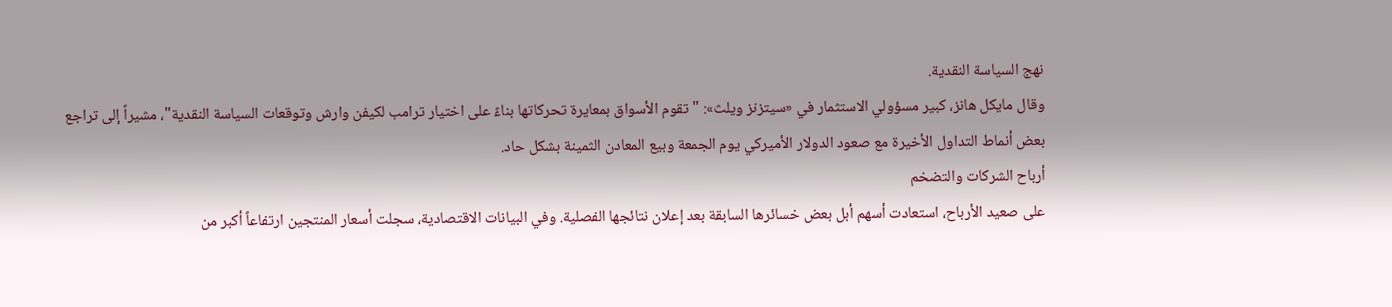نهج السياسة النقدية.
وقال مايكل هانز، كبير مسؤولي الاستثمار في «سيتزنز ويلث»: "تقوم الأسواق بمعايرة تحركاتها بناءً على اختيار ترامب لكيفن وارش وتوقعات السياسة النقدية"، مشيراً إلى تراجع بعض أنماط التداول الأخيرة مع صعود الدولار الأميركي يوم الجمعة وبيع المعادن الثمينة بشكل حاد.
أرباح الشركات والتضخم
على صعيد الأرباح، استعادت أسهم أبل بعض خسائرها السابقة بعد إعلان نتائجها الفصلية. وفي البيانات الاقتصادية، سجلت أسعار المنتجين ارتفاعاً أكبر من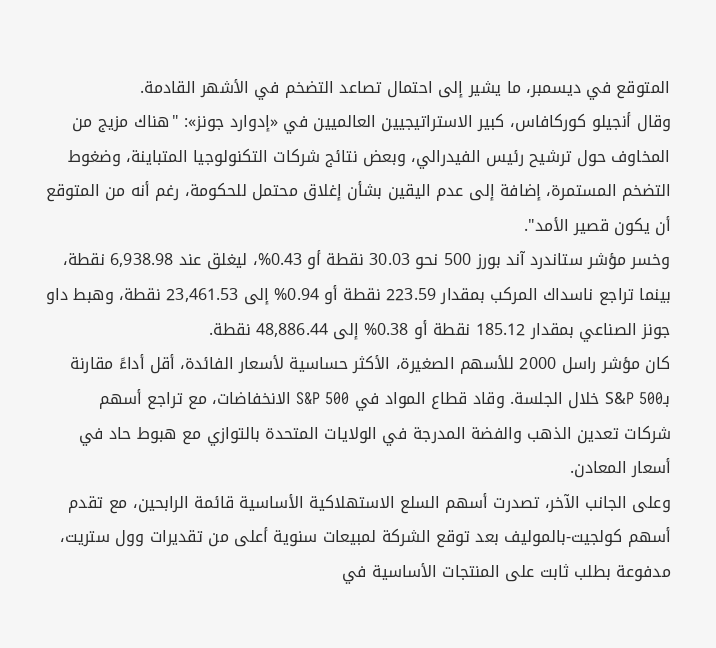المتوقع في ديسمبر، ما يشير إلى احتمال تصاعد التضخم في الأشهر القادمة.
وقال أنجيلو كوركافاس، كبير الاستراتيجيين العالميين في «إدوارد جونز»: "هناك مزيج من المخاوف حول ترشيح رئيس الفيدرالي، وبعض نتائج شركات التكنولوجيا المتباينة، وضغوط التضخم المستمرة، إضافة إلى عدم اليقين بشأن إغلاق محتمل للحكومة، رغم أنه من المتوقع أن يكون قصير الأمد".
وخسر مؤشر ستاندرد آند بورز 500 نحو 30.03 نقطة أو 0.43%، ليغلق عند 6,938.98 نقطة، بينما تراجع ناسداك المركب بمقدار 223.59 نقطة أو 0.94% إلى 23,461.53 نقطة، وهبط داو جونز الصناعي بمقدار 185.12 نقطة أو 0.38% إلى 48,886.44 نقطة.
كان مؤشر راسل 2000 للأسهم الصغيرة، الأكثر حساسية لأسعار الفائدة، أقل أداءً مقارنة بـS&P 500 خلال الجلسة. وقاد قطاع المواد في S&P 500 الانخفاضات، مع تراجع أسهم شركات تعدين الذهب والفضة المدرجة في الولايات المتحدة بالتوازي مع هبوط حاد في أسعار المعادن.
وعلى الجانب الآخر، تصدرت أسهم السلع الاستهلاكية الأساسية قائمة الرابحين، مع تقدم أسهم كولجيت-بالموليف بعد توقع الشركة لمبيعات سنوية أعلى من تقديرات وول ستريت، مدفوعة بطلب ثابت على المنتجات الأساسية في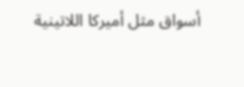أسواق مثل أميركا اللاتينية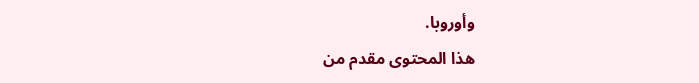وأوروبا.
هذا المحتوى مقدم من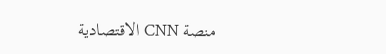منصة CNN الاقتصادية